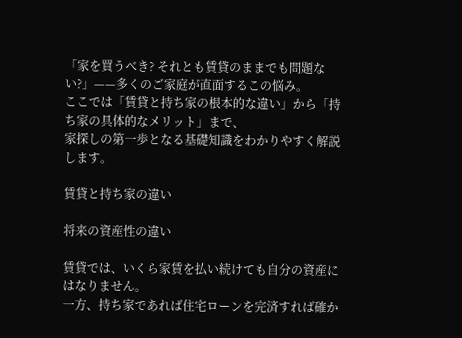「家を買うべき? それとも賃貸のままでも問題ない?」——多くのご家庭が直面するこの悩み。
ここでは「賃貸と持ち家の根本的な違い」から「持ち家の具体的なメリット」まで、
家探しの第一歩となる基礎知識をわかりやすく解説します。

賃貸と持ち家の違い

将来の資産性の違い

賃貸では、いくら家賃を払い続けても自分の資産にはなりません。
一方、持ち家であれば住宅ローンを完済すれば確か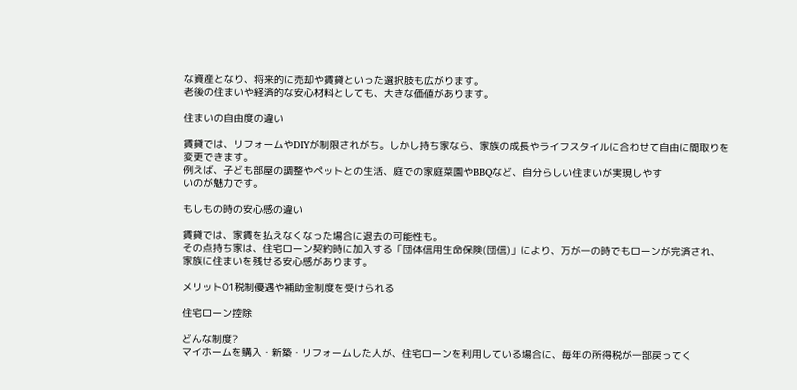な資産となり、将来的に売却や賃貸といった選択肢も広がります。
老後の住まいや経済的な安心材料としても、大きな価値があります。

住まいの自由度の違い

賃貸では、リフォームやDIYが制限されがち。しかし持ち家なら、家族の成長やライフスタイルに合わせて自由に間取りを
変更できます。
例えば、子ども部屋の調整やペットとの生活、庭での家庭菜園やBBQなど、自分らしい住まいが実現しやす
いのが魅力です。

もしもの時の安心感の違い

賃貸では、家賃を払えなくなった場合に退去の可能性も。
その点持ち家は、住宅ローン契約時に加入する「団体信用生命保険(団信)」により、万が一の時でもローンが完済され、
家族に住まいを残せる安心感があります。

メリット01税制優遇や補助金制度を受けられる

住宅ローン控除

どんな制度?
マイホームを購入・新築・リフォームした人が、住宅ローンを利用している場合に、毎年の所得税が一部戻ってく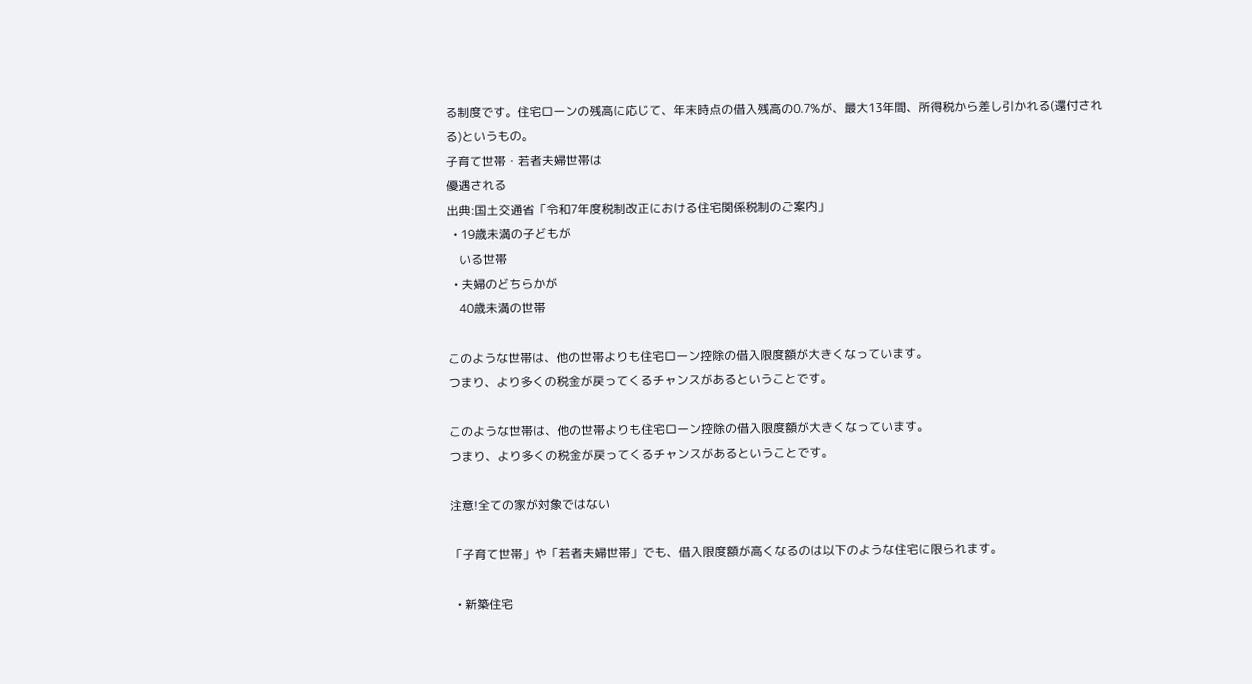る制度です。住宅ローンの残高に応じて、年末時点の借入残高の0.7%が、最大13年間、所得税から差し引かれる(還付される)というもの。
子育て世帯・若者夫婦世帯は
優遇される
出典:国土交通省「令和7年度税制改正における住宅関係税制のご案内」
  • 19歳未満の子どもが
    いる世帯
  • 夫婦のどちらかが
    40歳未満の世帯

このような世帯は、他の世帯よりも住宅ローン控除の借入限度額が大きくなっています。
つまり、より多くの税金が戻ってくるチャンスがあるということです。

このような世帯は、他の世帯よりも住宅ローン控除の借入限度額が大きくなっています。
つまり、より多くの税金が戻ってくるチャンスがあるということです。

注意!全ての家が対象ではない

「子育て世帯」や「若者夫婦世帯」でも、借入限度額が高くなるのは以下のような住宅に限られます。

  • 新築住宅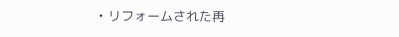• リフォームされた再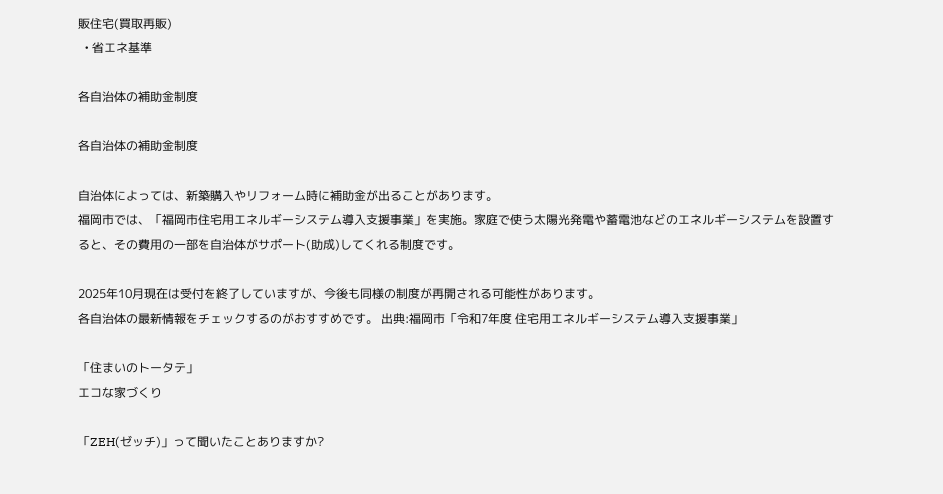販住宅(買取再販)
  • 省エネ基準

各自治体の補助金制度

各自治体の補助金制度

自治体によっては、新築購入やリフォーム時に補助金が出ることがあります。
福岡市では、「福岡市住宅用エネルギーシステム導入支援事業」を実施。家庭で使う太陽光発電や蓄電池などのエネルギーシステムを設置すると、その費用の一部を自治体がサポート(助成)してくれる制度です。

2025年10月現在は受付を終了していますが、今後も同様の制度が再開される可能性があります。
各自治体の最新情報をチェックするのがおすすめです。 出典:福岡市「令和7年度 住宅用エネルギーシステム導入支援事業」

「住まいのトータテ」
エコな家づくり

「ZEH(ゼッチ)」って聞いたことありますか?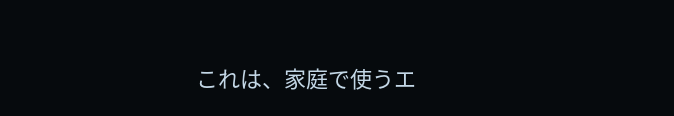これは、家庭で使うエ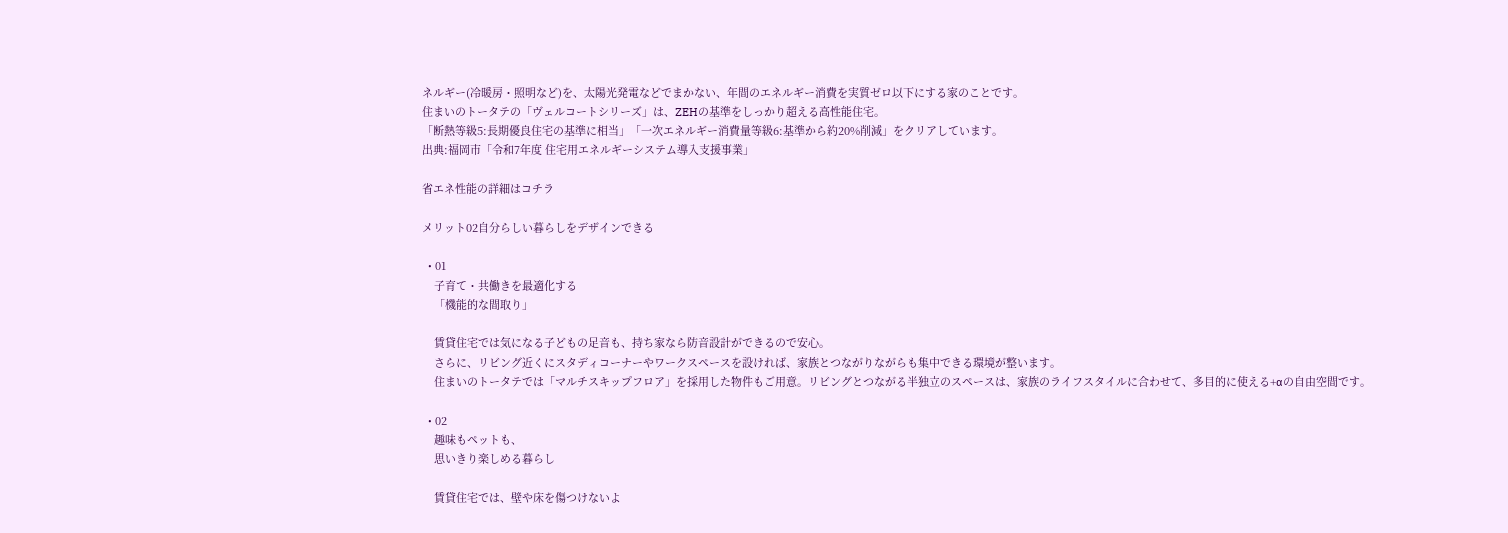ネルギー(冷暖房・照明など)を、太陽光発電などでまかない、年間のエネルギー消費を実質ゼロ以下にする家のことです。
住まいのトータテの「ヴェルコートシリーズ」は、ZEHの基準をしっかり超える高性能住宅。
「断熱等級5:長期優良住宅の基準に相当」「一次エネルギー消費量等級6:基準から約20%削減」をクリアしています。
出典:福岡市「令和7年度 住宅用エネルギーシステム導入支援事業」

省エネ性能の詳細はコチラ

メリット02自分らしい暮らしをデザインできる

  • 01
    子育て・共働きを最適化する
    「機能的な間取り」

    賃貸住宅では気になる子どもの足音も、持ち家なら防音設計ができるので安心。
    さらに、リビング近くにスタディコーナーやワークスペースを設ければ、家族とつながりながらも集中できる環境が整います。
    住まいのトータテでは「マルチスキップフロア」を採用した物件もご用意。リビングとつながる半独立のスペースは、家族のライフスタイルに合わせて、多目的に使える+αの自由空間です。

  • 02
    趣味もペットも、
    思いきり楽しめる暮らし

    賃貸住宅では、壁や床を傷つけないよ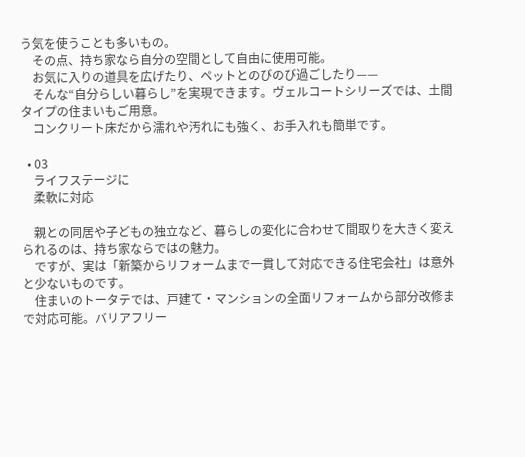う気を使うことも多いもの。
    その点、持ち家なら自分の空間として自由に使用可能。
    お気に入りの道具を広げたり、ペットとのびのび過ごしたり——
    そんな“自分らしい暮らし”を実現できます。ヴェルコートシリーズでは、土間タイプの住まいもご用意。
    コンクリート床だから濡れや汚れにも強く、お手入れも簡単です。

  • 03
    ライフステージに
    柔軟に対応

    親との同居や子どもの独立など、暮らしの変化に合わせて間取りを大きく変えられるのは、持ち家ならではの魅力。
    ですが、実は「新築からリフォームまで一貫して対応できる住宅会社」は意外と少ないものです。
    住まいのトータテでは、戸建て・マンションの全面リフォームから部分改修まで対応可能。バリアフリー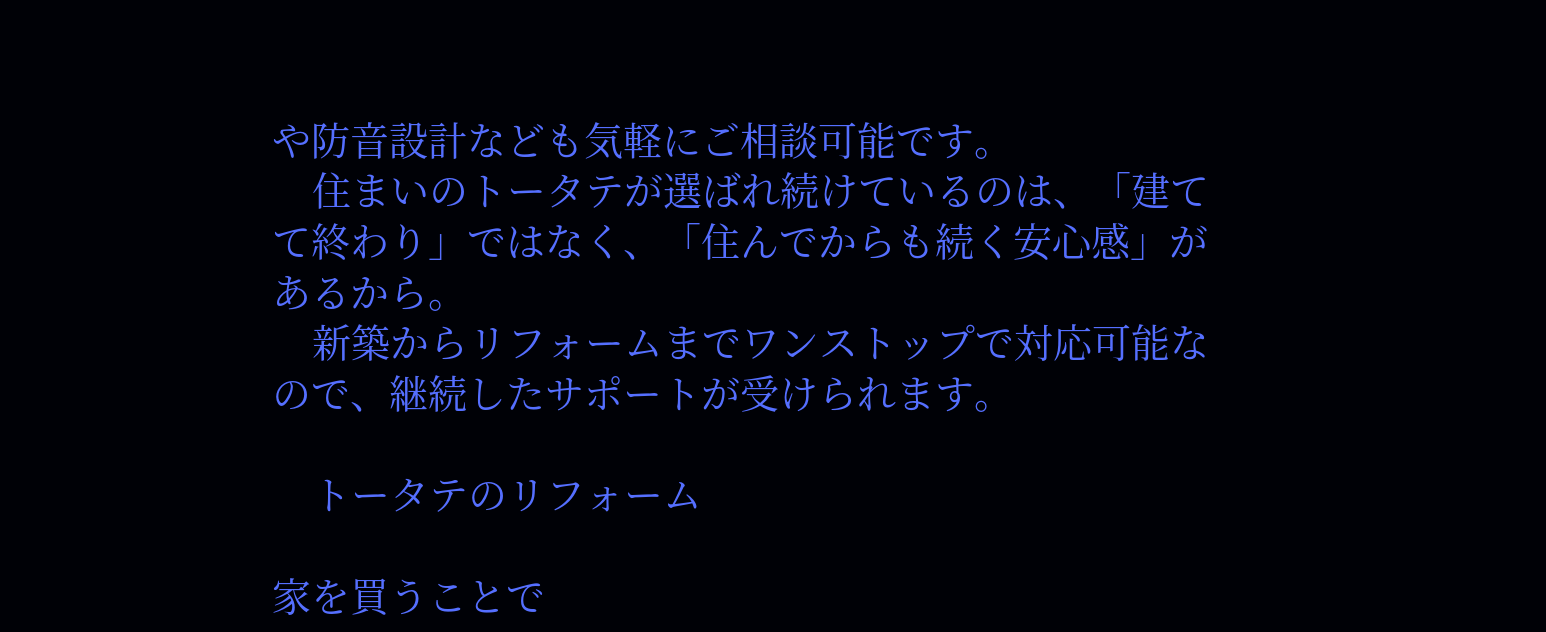や防音設計なども気軽にご相談可能です。
    住まいのトータテが選ばれ続けているのは、「建てて終わり」ではなく、「住んでからも続く安心感」があるから。
    新築からリフォームまでワンストップで対応可能なので、継続したサポートが受けられます。

    トータテのリフォーム

家を買うことで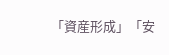「資産形成」「安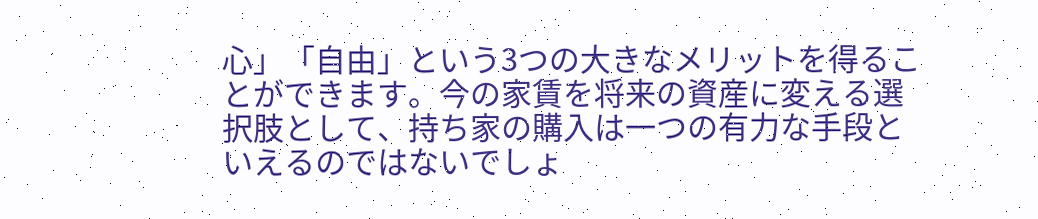心」「自由」という3つの大きなメリットを得ることができます。今の家賃を将来の資産に変える選択肢として、持ち家の購入は一つの有力な手段といえるのではないでしょ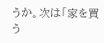うか。次は「家を買う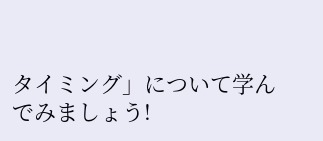タイミング」について学んでみましょう!